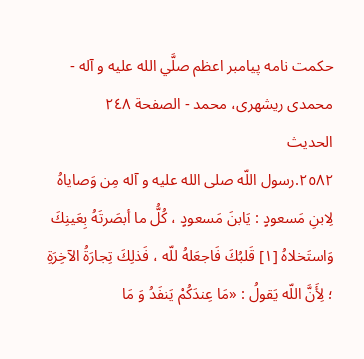حكمت نامه پيامبر اعظم صلَّي الله عليه و آله - محمدی ریشهری، محمد - الصفحة ٢٤٨
الحديث
٢٥٨٢.رسول اللّه صلى الله عليه و آله مِن وَصاياهُ لِابنِ مَسعودٍ : يَابنَ مَسعودٍ ، كُلُّ ما أبصَرتَهُ بِعَينِكَ وَاستَخلاهُ [١] قَلبُكَ فَاجعَلهُ للّه ، فَذلِكَ تِجارَةُ الآخِرَةِ ؛ لِأَنَّ اللّه يَقولُ : «مَا عِندَكُمْ يَنفَدُ وَ مَا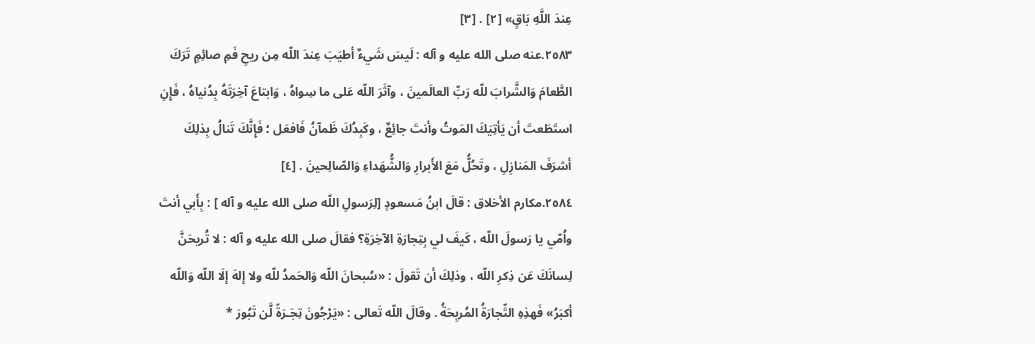عِندَ اللَّهِ بَاقٍ» [٢] . [٣]
٢٥٨٣.عنه صلى الله عليه و آله : لَيسَ شَيءٌ أطيَبَ عِندَ اللّه مِن ريحِ فَمِ صائِمٍ تَرَكَ الطَّعامَ وَالشَّرابَ للّه رَبِّ العالَمينَ ، وآثَرَ اللّه عَلى ما سِواهُ ، وَابتاعَ آخِرَتَهُ بِدُنياهُ ، فَإِنِ استَطَعتَ أن يَأتِيَكَ المَوتُ وأنتَ جائِعٌ ، وكَبِدُكَ ظَمآنُ فَافعَل ؛ فَإِنَّكَ تَنالُ بِذلِكَ أشرَفَ المَنازِلِ ، وتَحُلُّ مَعَ الأَبرارِ وَالشُّهَداءِ وَالصّالِحينَ . [٤]
٢٥٨٤.مكارم الأخلاق : قالَ ابنُ مَسعودٍ [لِرَسولِ اللّه صلى الله عليه و آله ] : بِأَبي أنتَ واُمّي يا رَسولَ اللّه ، كَيفَ لي بِتِجارَةِ الآخِرَةِ؟ فقالَ صلى الله عليه و آله : لا تُريحَنَّ لِسانَكَ عَن ذِكرِ اللّه ، وذلِكَ أن تَقولَ : «سُبحانَ اللّه وَالحَمدُ للّه ولا إلهَ إلَا اللّه وَاللّه أكبَرُ» فَهذِهِ التِّجارَةُ المُربِحَةُ . وقالَ اللّه تَعالى : «يَرْجُونَ تِجَـرَةً لَّن تَبُورَ *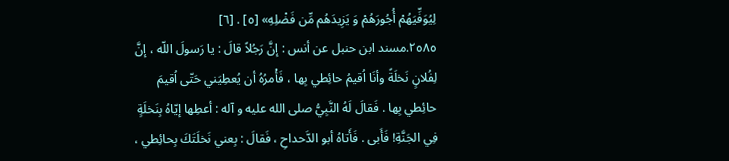لِيُوَفِّيَهُمْ أُجُورَهُمْ وَ يَزِيدَهُم مِّن فَضْلِهِ» [٥] . [٦]
٢٥٨٥.مسند ابن حنبل عن أنس : إنَّ رَجُلاً قالَ : يا رَسولَ اللّه ، إنَّ لِفُلانٍ نَخلَةً وأنَا اُقيمُ حائِطي بِها ، فَأْمرُهُ أن يُعطِيَني حَتّى اُقيمَ حائِطي بِها . فَقالَ لَهُ النَّبِيُّ صلى الله عليه و آله : أعطِها إيّاهُ بِنَخلَةٍ فِي الجَنَّةِ! فَأَبى . فَأَتاهُ أبو الدَّحداحِ ، فَقالَ : بِعني نَخلَتَكَ بِحائِطي ،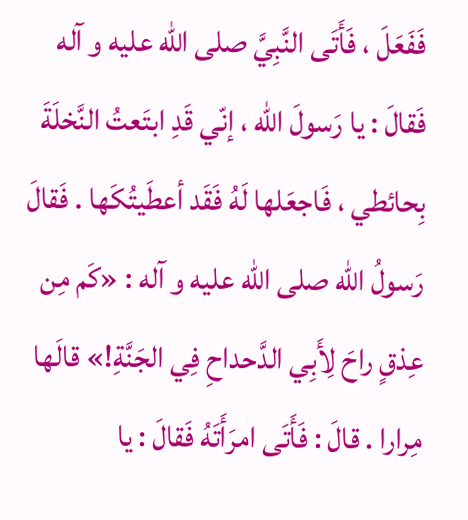فَفَعَلَ ، فَأَتَى النَّبِيَّ صلى الله عليه و آله فَقالَ : يا رَسولَ اللّه ، إنّي قَدِ ابتَعتُ النَّخلَةَ بِحائطي ، فَاجعَلها لَهُ فَقَد أعطَيتُكَها . فَقالَ رَسولُ اللّه صلى الله عليه و آله : «كَم مِن عِذقٍ راحَ لِأَبِي الدَّحداحِ فِي الجَنَّةِ!» قالَها مِرارا . قالَ : فَأَتَى امرَأَتَهُ فَقالَ : يا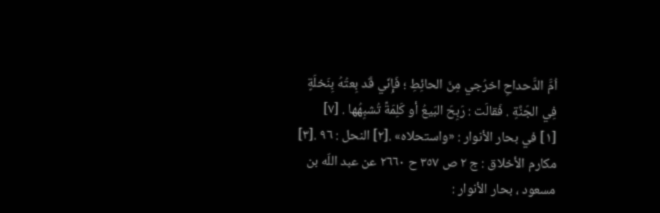اُمَّ الدَّحداحِ اخرُجي مِنَ الحائِطِ ؛ فَإِنّي قَد بِعتُهُ بِنَخلَةٍ فِي الجَنَّةِ . فَقالَت : رَبِحَ البَيعُ أو كَلِمَةً تُشبِهُها . [٧]
[١] في بحار الأنوار : «واستحلاه» .[٢] النحل : ٩٦ .[٣] مكارم الأخلاق : ج ٢ ص ٣٥٧ ح ٢٦٦٠ عن عبد اللّه بن مسعود ، بحار الأنوار :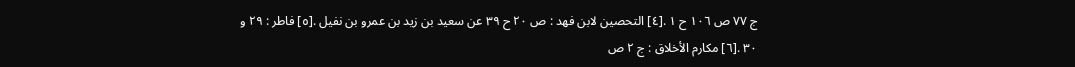ج ٧٧ ص ١٠٦ ح ١ .[٤] التحصين لابن فهد : ص ٢٠ ح ٣٩ عن سعيد بن زيد بن عمرو بن نفيل .[٥] فاطر : ٢٩ و ٣٠ .[٦] مكارم الأخلاق : ج ٢ ص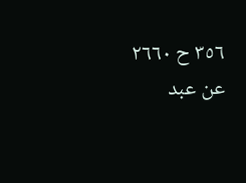٣٥٦ ح ٢٦٦٠ عن عبد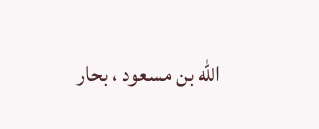اللّه بن مسعود ، بحار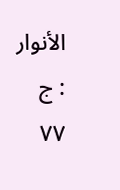الأنوار : ج ٧٧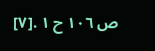ص ١٠٦ ح ١ .[٧]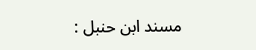مسند ابن حنبل :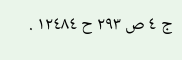ج ٤ ص ٢٩٣ ح ١٢٤٨٤ .